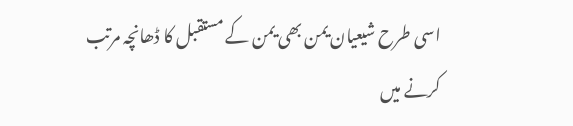اسی طرح شیعیان یمن بھی یمن کے مستقبل کا ڈھانچہ مرتب کرنے میں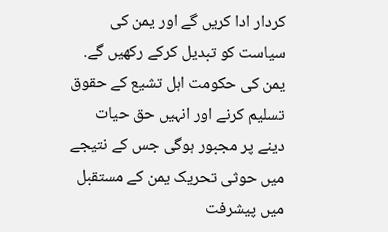کردار ادا کریں گے اور یمن کی سیاست کو تبدیل کرکے رکھیں گے. یمن کی حکومت اہل تشیع کے حقوق تسلیم کرنے اور انہیں حق حیات دینے پر مجبور ہوگی جس کے نتیجے میں حوثی تحریک یمن کے مستقبل میں پیشرفت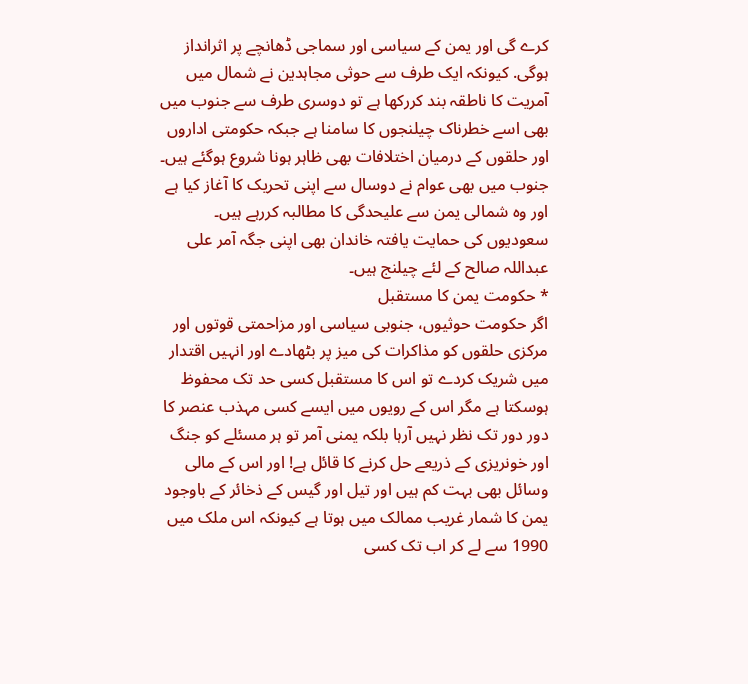کرے گی اور یمن کے سیاسی اور سماجی ڈھانچے پر اثرانداز ہوگی. کیونکہ ایک طرف سے حوثی مجاہدین نے شمال میں آمریت کا ناطقہ بند کررکھا ہے تو دوسری طرف سے جنوب میں بھی اسے خطرناک چیلنجوں کا سامنا ہے جبکہ حکومتی اداروں اور حلقوں کے درمیان اختلافات بھی ظاہر ہونا شروع ہوگئے ہیں۔
جنوب میں بھی عوام نے دوسال سے اپنی تحریک کا آغاز کیا ہے اور وہ شمالی یمن سے علیحدگی کا مطالبہ کررہے ہیں۔ سعودیوں کی حمایت یافتہ خاندان بھی اپنی جگہ آمر علی عبداللہ صالح کے لئے چیلنج ہیں۔
* حکومت یمن کا مستقبل
اگر حکومت حوثیوں، جنوبی سیاسی اور مزاحمتی قوتوں اور مرکزی حلقوں کو مذاکرات کی میز پر بٹھادے اور انہیں اقتدار میں شریک کردے تو اس کا مستقبل کسی حد تک محفوظ ہوسکتا ہے مگر اس کے رویوں میں ایسے کسی مہذب عنصر کا دور دور تک نظر نہیں آرہا بلکہ یمنی آمر تو ہر مسئلے کو جنگ اور خونریزی کے ذریعے حل کرنے کا قائل ہے! اور اس کے مالی وسائل بھی بہت کم ہیں اور تیل اور گیس کے ذخائر کے باوجود یمن کا شمار غریب ممالک میں ہوتا ہے کیونکہ اس ملک میں 1990 سے لے کر اب تک کسی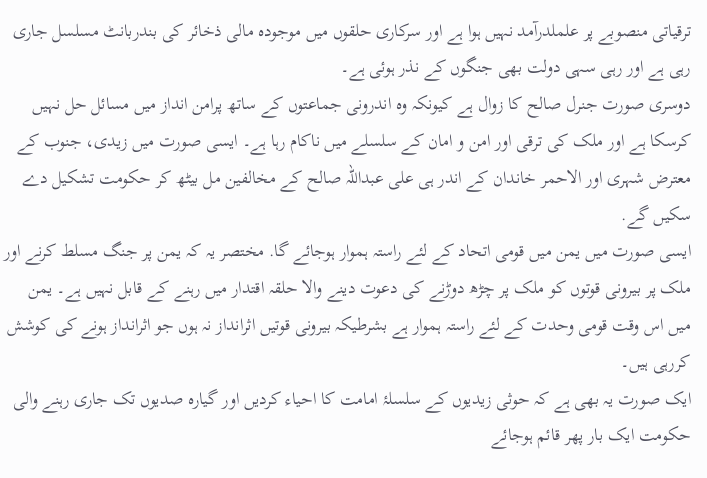ترقیاتی منصوبے پر علملدرآمد نہیں ہوا ہے اور سرکاری حلقوں میں موجودہ مالی ذخائر کی بندربانٹ مسلسل جاری رہی ہے اور رہی سہی دولت بھی جنگوں کے نذر ہوئی ہے۔
دوسری صورت جنرل صالح کا زوال ہے کیونکہ وہ اندرونی جماعتوں کے ساتھ پرامن انداز میں مسائل حل نہیں کرسکا ہے اور ملک کی ترقی اور امن و امان کے سلسلے میں ناکام رہا ہے۔ ایسی صورت میں زیدی، جنوب کے معترض شہری اور الاحمر خاندان کے اندر ہی علی عبداللہ صالح کے مخالفین مل بیٹھ کر حکومت تشکیل دے سکیں گے.
ایسی صورت میں یمن میں قومی اتحاد کے لئے راستہ ہموار ہوجائے گا. مختصر یہ کہ یمن پر جنگ مسلط کرنے اور ملک پر بیرونی قوتوں کو ملک پر چڑھ دوڑنے کی دعوت دینے والا حلقہ اقتدار میں رہنے کے قابل نہیں ہے۔ یمن میں اس وقت قومی وحدت کے لئے راستہ ہموار ہے بشرطیکہ بیرونی قوتیں اثرانداز نہ ہوں جو اثرانداز ہونے کی کوشش کررہی ہیں۔
ایک صورت یہ بھی ہے کہ حوثی زیدیوں کے سلسلۂ امامت کا احیاء کردیں اور گیارہ صدیوں تک جاری رہنے والی حکومت ایک بار پھر قائم ہوجائے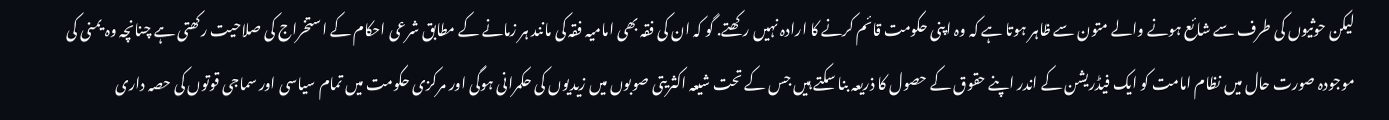لیکن حوثیوں کی طرف سے شائع ہونے والے متون سے ظاہر ہوتا ہے کہ وہ اپنی حکومت قائم کرنے کا ارادہ نہیں رکھتے. گو کہ ان کی فقہ بھی امامیہ فقہ کی مانند ہر زمانے کے مطابق شرعی احکام کے استخراج کی صلاحیت رکھتی ہے چنانچہ وہ یمنی کی موجودہ صورت حال میں نظام امامت کو ایک فیڈریشن کے اندر اپنے حقوق کے حصول کا ذریعہ بنا سکتے ہیں جس کے تحت شیعہ اکثریتی صوبوں میں زیدیوں کی حکمرانی ہوگی اور مرکزی حکومت میں تمام سیاسی اور سماجی قوتوں کی حصہ داری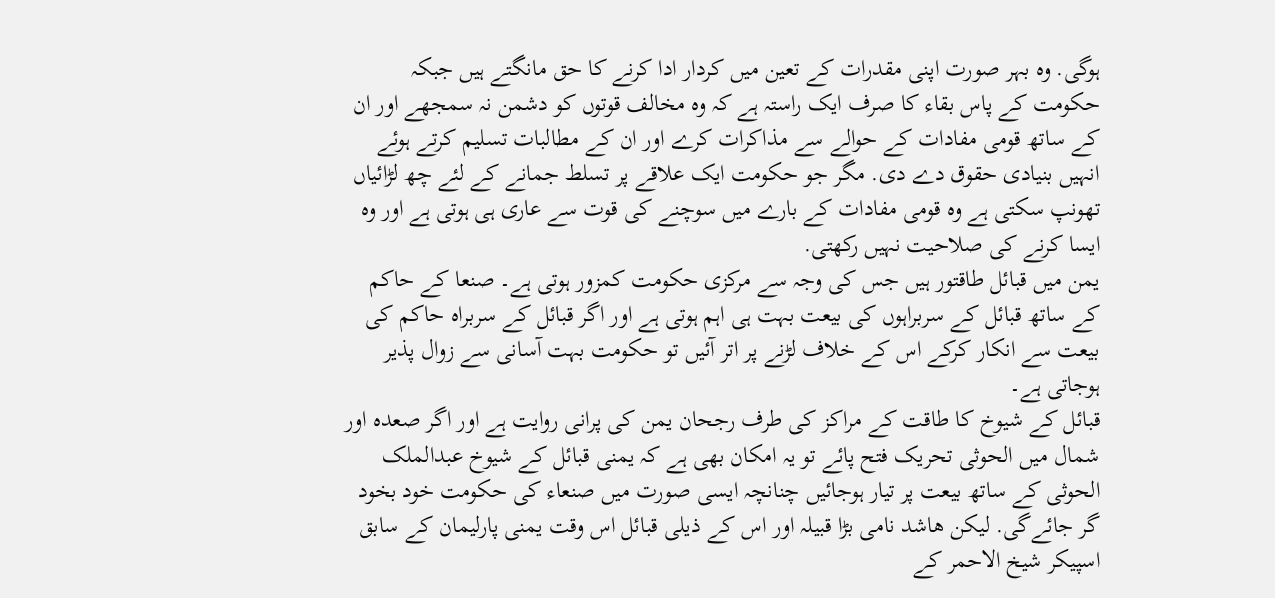ہوگی. وہ بہر صورت اپنی مقدرات کے تعین میں کردار ادا کرنے کا حق مانگتے ہیں جبکہ حکومت کے پاس بقاء کا صرف ایک راستہ ہے کہ وہ مخالف قوتوں کو دشمن نہ سمجھے اور ان کے ساتھ قومی مفادات کے حوالے سے مذاکرات کرے اور ان کے مطالبات تسلیم کرتے ہوئے انہیں بنیادی حقوق دے دی. مگر جو حکومت ایک علاقے پر تسلط جمانے کے لئے چھ لڑائیاں تھونپ سکتی ہے وہ قومی مفادات کے بارے میں سوچنے کی قوت سے عاری ہی ہوتی ہے اور وہ ایسا کرنے کی صلاحیت نہیں رکھتی.
یمن میں قبائل طاقتور ہیں جس کی وجہ سے مرکزی حکومت کمزور ہوتی ہے۔ صنعا کے حاکم کے ساتھ قبائل کے سربراہوں کی بیعت بہت ہی اہم ہوتی ہے اور اگر قبائل کے سربراہ حاکم کی بیعت سے انکار کرکے اس کے خلاف لڑنے پر اتر آئیں تو حکومت بہت آسانی سے زوال پذیر ہوجاتی ہے۔
قبائل کے شیوخ کا طاقت کے مراکز کی طرف رجحان یمن کی پرانی روایت ہے اور اگر صعدہ اور شمال میں الحوثی تحریک فتح پائے تو یہ امکان بھی ہے کہ یمنی قبائل کے شیوخ عبدالملک الحوثی کے ساتھ بیعت پر تیار ہوجائیں چنانچہ ایسی صورت میں صنعاء کی حکومت خود بخود گر جائےگی. لیکن ھاشد نامی بڑا قبیلہ اور اس کے ذیلی قبائل اس وقت یمنی پارلیمان کے سابق اسپیکر شیخ الاحمر کے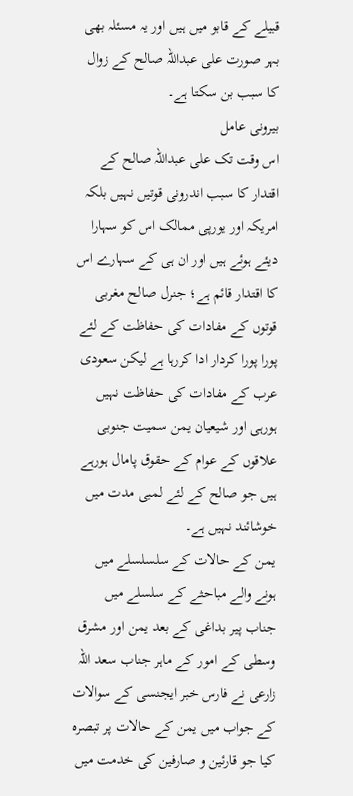قبیلے کے قابو میں ہیں اور یہ مسئلہ بھی بہر صورت علی عبداللہ صالح کے زوال کا سبب بن سکتا ہے۔
بیرونی عامل
اس وقت تک علی عبداللہ صالح کے اقتدار کا سبب اندرونی قوتیں نہیں بلکہ امریکہ اور یورپی ممالک اس کو سہارا دیئے ہوئے ہیں اور ان ہی کے سہارے اس کا اقتدار قائم ہے؛ جنرل صالح مغربی قوتوں کے مفادات کی حفاظت کے لئے پورا پورا کردار ادا کررہا ہے لیکن سعودی عرب کے مفادات کی حفاظت نہیں ہورہی اور شیعیان یمن سمیت جنوبی علاقوں کے عوام کے حقوق پامال ہورہے ہیں جو صالح کے لئے لمبی مدت میں خوشائند نہیں ہے۔
یمن کے حالات کے سلسلسلے میں ہونے والے مباحثے کے سلسلے میں جناب پیر بداغی کے بعد یمن اور مشرق وسطی کے امور کے ماہر جناب سعد اللہ زارعی نے فارس خبر ایجنسی کے سوالات کے جواب میں یمن کے حالات پر تبصرہ کیا جو قارئین و صارفین کی خدمت میں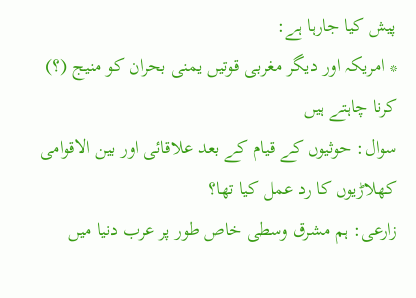پیش کیا جارہا ہے:
* امریکہ اور دیگر مغربی قوتیں یمنی بحران کو منیج (؟) کرنا چاہتے ہیں
سوال: حوثیوں کے قیام کے بعد علاقائی اور بین الاقوامی کھلاڑیوں کا رد عمل کیا تھا؟
زارعی: ہم مشرق وسطی خاص طور پر عرب دنیا میں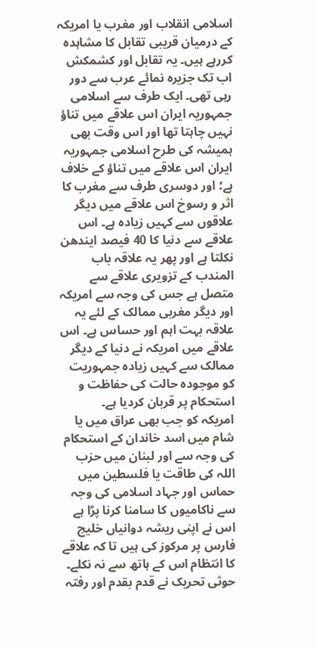اسلامی انقلاب اور مغرب یا امریکہ کے درمیان قریبی تقابل کا مشاہدہ کررہے ہیں۔ یہ تقابل اور کشمکش اب تک جزیرہ نمائے عرب سے دور رہی تھی۔ ایک طرف سے اسلامی جمہوریہ ایران اس علاقے میں تناؤ نہیں چاہتا تھا اور اس وقت بھی ہمیشہ کی طرح اسلامی جمہوریہ ایران اس علاقے میں تناؤ کے خلاف ہے؛ اور دوسری طرف سے مغرب کا اثر و رسوخ اس علاقے میں دیگر علاقوں سے کہیں زیادہ ہے۔ اس علاقے سے دنیا کا 40 فیصد ایندھن نکلتا ہے اور پھر یہ علاقہ باب المندب کے تزویری علاقے سے متصل ہے جس کی وجہ سے امریکہ اور دیگر مغربی ممالک کے لئے یہ علاقہ بہت اہم اور حساس ہے۔ اس علاقے میں امریکہ نے دنیا کے دیگر ممالک سے کہیں زیادہ جمہوریت کو موجودہ حالت کی حفاظت و استحکام پر قربان کردیا ہے۔
امریکہ کو جب بھی عراق میں یا شام میں اسد خاندان کے استحکام کی وجہ سے اور لبنان میں حزب اللہ کی طاقت یا فلسطین میں حماس اور جہاد اسلامی کی وجہ سے ناکامیوں کا سامنا کرنا پڑا ہے اس نے اپنی ریشہ دوانیاں خلیج فارس پر مرکوز کی ہیں تا کہ علاقے کا انتظام اس کے ہاتھ سے نہ نکلے۔ حوثی تحریک نے قدم بقدم اور رفتہ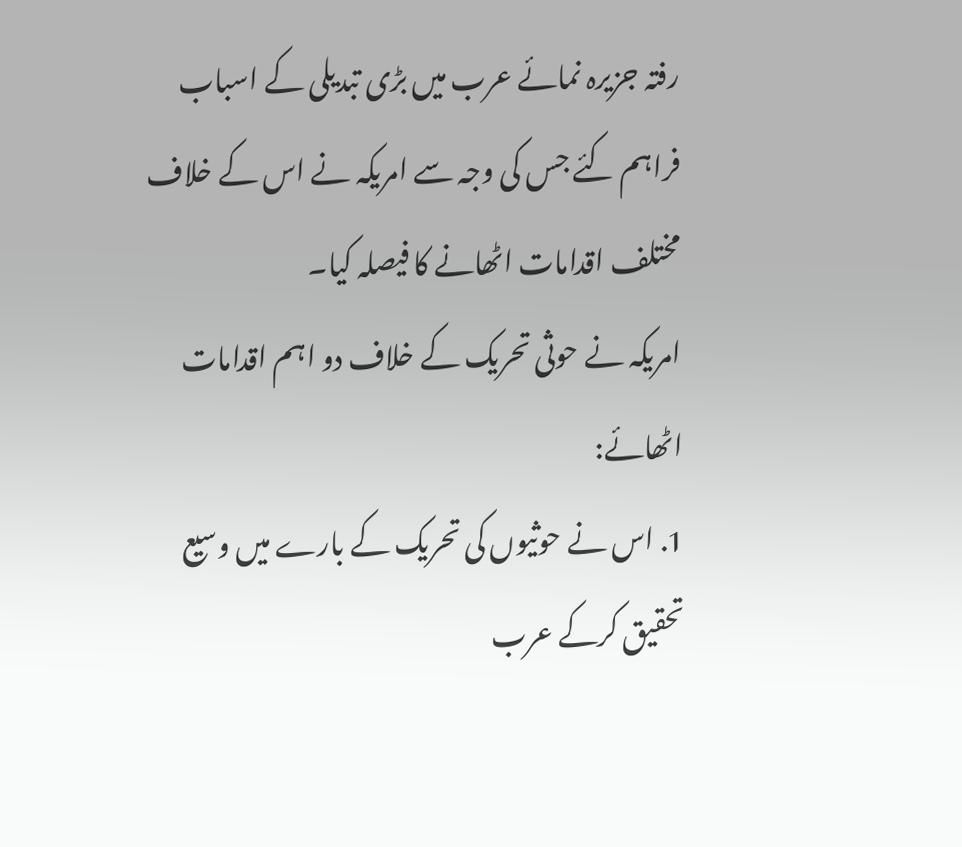رفتہ جزیرہ نمائے عرب میں بڑی تبدیلی کے اسباب فراہم کئے جس کی وجہ سے امریکہ نے اس کے خلاف مختلف اقدامات اٹھانے کا فیصلہ کیا۔
امریکہ نے حوثی تحریک کے خلاف دو اہم اقدامات اٹھائے:
1. اس نے حوثیوں کی تحریک کے بارے میں وسیع تحقیق کرکے عرب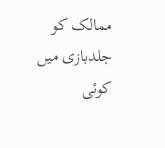ممالک کو جلدبازی میں کوئی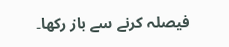فیصلہ کرنے سے باز رکھا۔